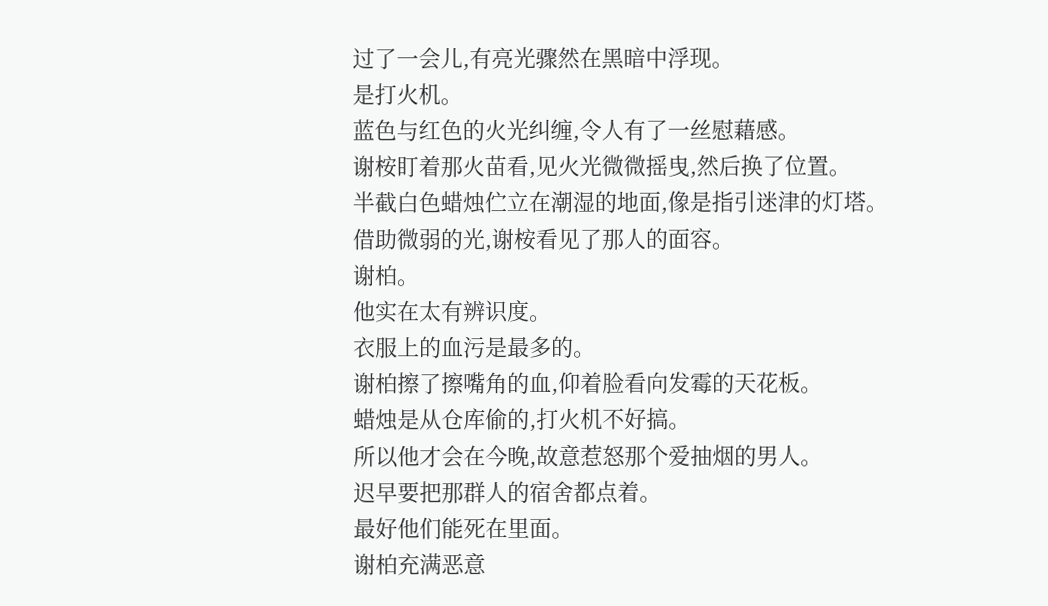过了一会儿,有亮光骤然在黑暗中浮现。
是打火机。
蓝色与红色的火光纠缠,令人有了一丝慰藉感。
谢桉盯着那火苗看,见火光微微摇曳,然后换了位置。
半截白色蜡烛伫立在潮湿的地面,像是指引迷津的灯塔。
借助微弱的光,谢桉看见了那人的面容。
谢柏。
他实在太有辨识度。
衣服上的血污是最多的。
谢柏擦了擦嘴角的血,仰着脸看向发霉的天花板。
蜡烛是从仓库偷的,打火机不好搞。
所以他才会在今晚,故意惹怒那个爱抽烟的男人。
迟早要把那群人的宿舍都点着。
最好他们能死在里面。
谢柏充满恶意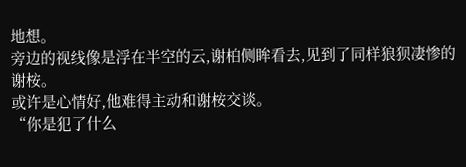地想。
旁边的视线像是浮在半空的云,谢柏侧眸看去,见到了同样狼狈凄惨的谢桉。
或许是心情好,他难得主动和谢桉交谈。
“你是犯了什么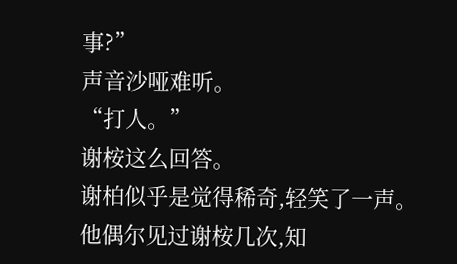事?”
声音沙哑难听。
“打人。”
谢桉这么回答。
谢柏似乎是觉得稀奇,轻笑了一声。
他偶尔见过谢桉几次,知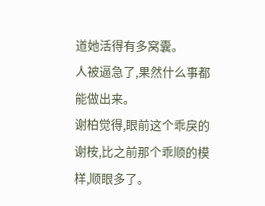道她活得有多窝囊。
人被逼急了,果然什么事都能做出来。
谢柏觉得,眼前这个乖戾的谢桉,比之前那个乖顺的模样,顺眼多了。